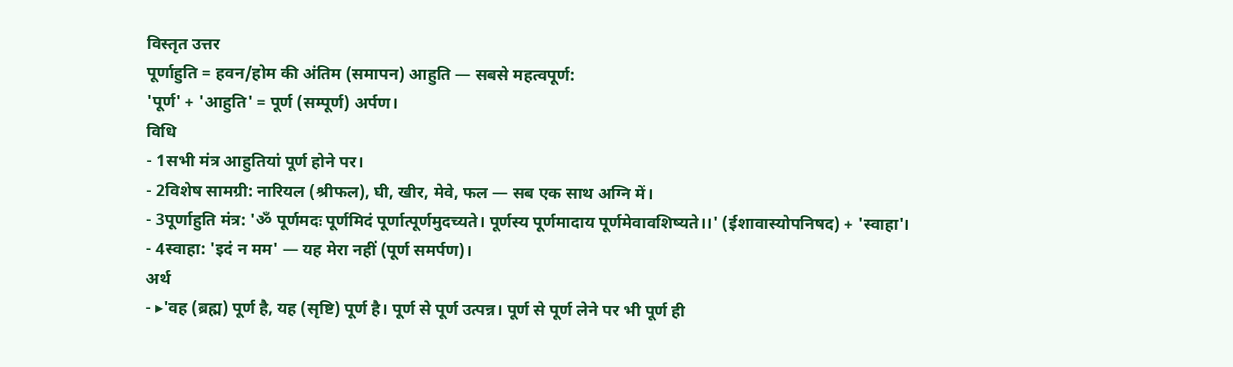विस्तृत उत्तर
पूर्णाहुति = हवन/होम की अंतिम (समापन) आहुति — सबसे महत्वपूर्ण:
'पूर्ण' + 'आहुति' = पूर्ण (सम्पूर्ण) अर्पण।
विधि
- 1सभी मंत्र आहुतियां पूर्ण होने पर।
- 2विशेष सामग्री: नारियल (श्रीफल), घी, खीर, मेवे, फल — सब एक साथ अग्नि में।
- 3पूर्णाहुति मंत्र: 'ॐ पूर्णमदः पूर्णमिदं पूर्णात्पूर्णमुदच्यते। पूर्णस्य पूर्णमादाय पूर्णमेवावशिष्यते।।' (ईशावास्योपनिषद) + 'स्वाहा'।
- 4स्वाहा: 'इदं न मम' — यह मेरा नहीं (पूर्ण समर्पण)।
अर्थ
- ▸'वह (ब्रह्म) पूर्ण है, यह (सृष्टि) पूर्ण है। पूर्ण से पूर्ण उत्पन्न। पूर्ण से पूर्ण लेने पर भी पूर्ण ही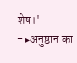शेष।'
- ▸अनुष्ठान का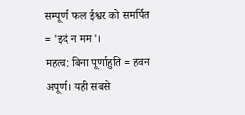सम्पूर्ण फल ईश्वर को समर्पित = 'इदं न मम'।
महत्व: बिना पूर्णाहुति = हवन अपूर्ण। यही सबसे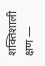शक्तिशाली क्षण —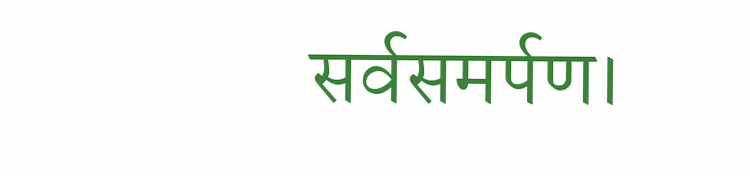सर्वसमर्पण।